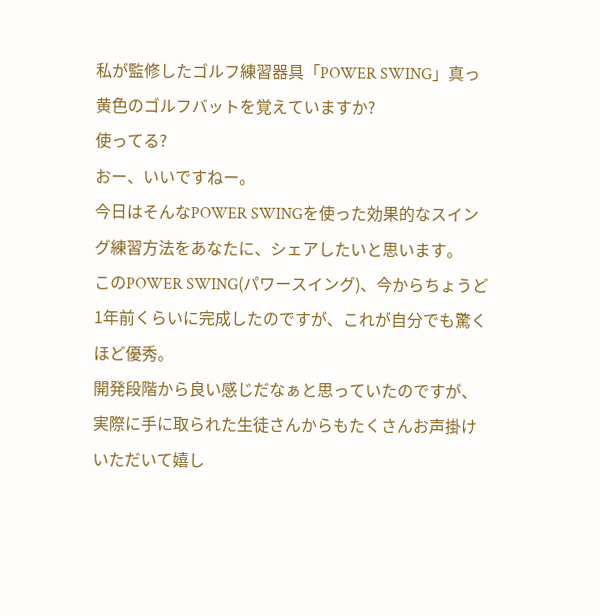私が監修したゴルフ練習器具「POWER SWING」真っ黄色のゴルフバットを覚えていますか?
使ってる?
おー、いいですねー。
今日はそんなPOWER SWINGを使った効果的なスイング練習方法をあなたに、シェアしたいと思います。
このPOWER SWING(パワースイング)、今からちょうど1年前くらいに完成したのですが、これが自分でも驚くほど優秀。
開発段階から良い感じだなぁと思っていたのですが、
実際に手に取られた生徒さんからもたくさんお声掛けいただいて嬉し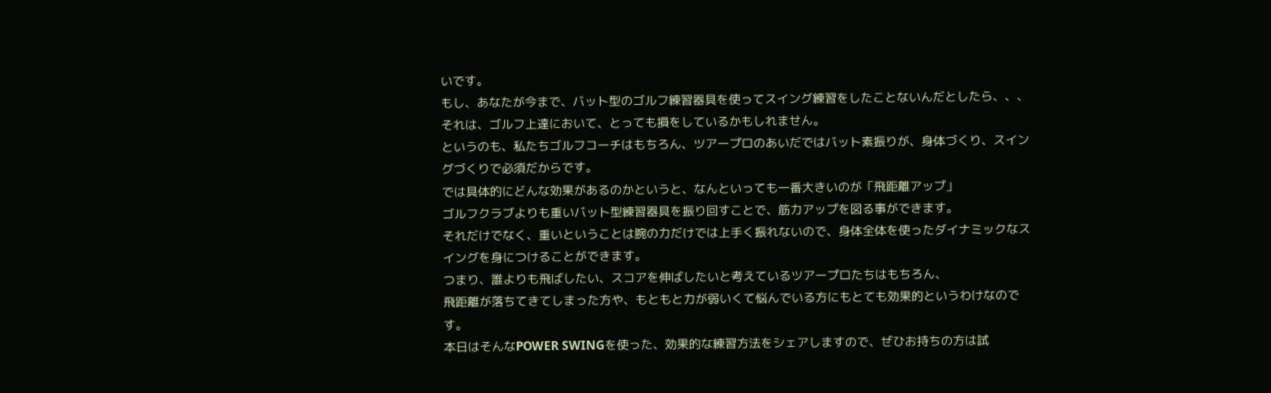いです。
もし、あなたが今まで、バット型のゴルフ練習器具を使ってスイング練習をしたことないんだとしたら、、、
それは、ゴルフ上達において、とっても損をしているかもしれません。
というのも、私たちゴルフコーチはもちろん、ツアープロのあいだではバット素振りが、身体づくり、スイングづくりで必須だからです。
では具体的にどんな効果があるのかというと、なんといっても一番大きいのが「飛距離アップ」
ゴルフクラブよりも重いバット型練習器具を振り回すことで、筋力アップを図る事ができます。
それだけでなく、重いということは腕の力だけでは上手く振れないので、身体全体を使ったダイナミックなスイングを身につけることができます。
つまり、誰よりも飛ばしたい、スコアを伸ばしたいと考えているツアープロたちはもちろん、
飛距離が落ちてきてしまった方や、もともと力が弱いくて悩んでいる方にもとても効果的というわけなのです。
本日はそんなPOWER SWINGを使った、効果的な練習方法をシェアしますので、ぜひお持ちの方は試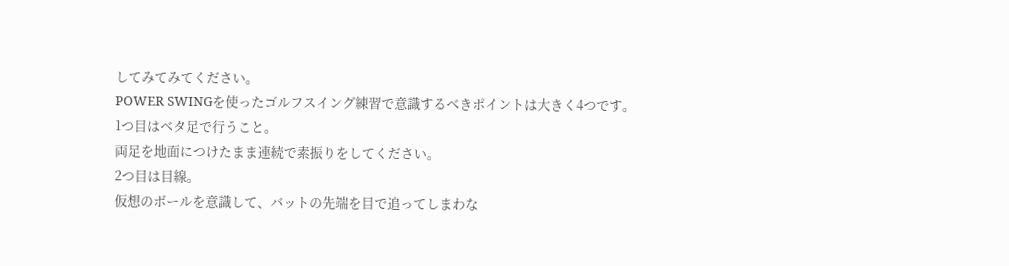してみてみてください。
POWER SWINGを使ったゴルフスイング練習で意識するべきポイントは大きく4つです。
1つ目はベタ足で行うこと。
両足を地面につけたまま連続で素振りをしてください。
2つ目は目線。
仮想のボールを意識して、バットの先端を目で追ってしまわな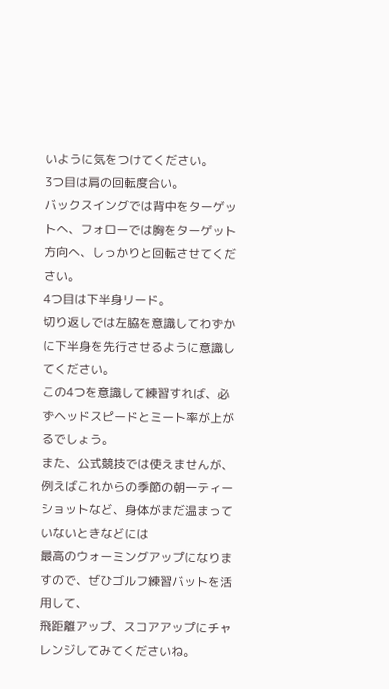いように気をつけてください。
3つ目は肩の回転度合い。
バックスイングでは背中をターゲットへ、フォローでは胸をターゲット方向へ、しっかりと回転させてください。
4つ目は下半身リード。
切り返しでは左脇を意識してわずかに下半身を先行させるように意識してください。
この4つを意識して練習すれば、必ずヘッドスピードとミート率が上がるでしょう。
また、公式競技では使えませんが、例えばこれからの季節の朝一ティーショットなど、身体がまだ温まっていないときなどには
最高のウォーミングアップになりますので、ぜひゴルフ練習バットを活用して、
飛距離アップ、スコアアップにチャレンジしてみてくださいね。